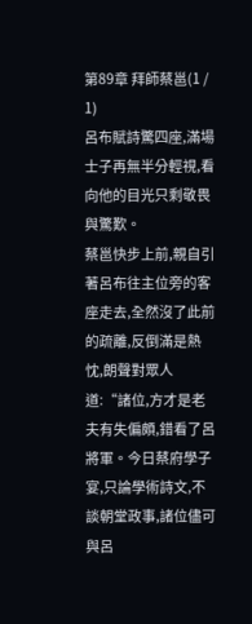第89章 拜師蔡邕(1 / 1)
呂布賦詩驚四座,滿場士子再無半分輕視,看向他的目光只剩敬畏與驚歎。
蔡邕快步上前,親自引著呂布往主位旁的客座走去,全然沒了此前的疏離,反倒滿是熱忱,朗聲對眾人道:“諸位,方才是老夫有失偏頗,錯看了呂將軍。今日蔡府學子宴,只論學術詩文,不談朝堂政事,諸位儘可與呂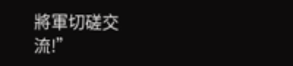將軍切磋交流!”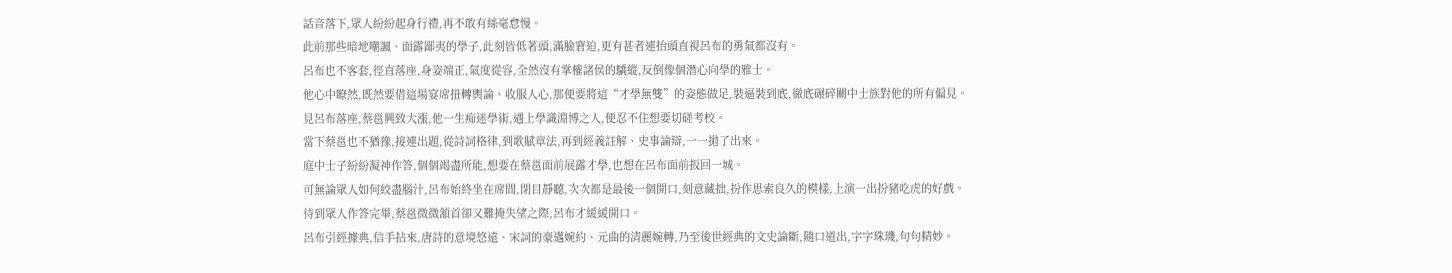話音落下,眾人紛紛起身行禮,再不敢有絲毫怠慢。
此前那些暗地嘲諷、面露鄙夷的學子,此刻皆低著頭,滿臉窘迫,更有甚者連抬頭直視呂布的勇氣都沒有。
呂布也不客套,徑直落座,身姿端正,氣度從容,全然沒有掌權諸侯的驕縱,反倒像個潛心向學的雅士。
他心中瞭然,既然要借這場宴席扭轉輿論、收服人心,那便要將這“才學無雙”的姿態做足,裝逼裝到底,徹底碾碎關中士族對他的所有偏見。
見呂布落座,蔡邕興致大漲,他一生痴迷學術,遇上學識淵博之人,便忍不住想要切磋考校。
當下蔡邕也不猶豫,接連出題,從詩詞格律,到歌賦章法,再到經義註解、史事論辯,一一拋了出來。
庭中士子紛紛凝神作答,個個竭盡所能,想要在蔡邕面前展露才學,也想在呂布面前扳回一城。
可無論眾人如何絞盡腦汁,呂布始終坐在席間,閉目靜聽,次次都是最後一個開口,刻意藏拙,扮作思索良久的模樣,上演一出扮豬吃虎的好戲。
待到眾人作答完畢,蔡邕微微頷首卻又難掩失望之際,呂布才緩緩開口。
呂布引經據典,信手拈來,唐詩的意境悠遠、宋詞的豪邁婉約、元曲的清麗婉轉,乃至後世經典的文史論斷,隨口道出,字字珠璣,句句精妙。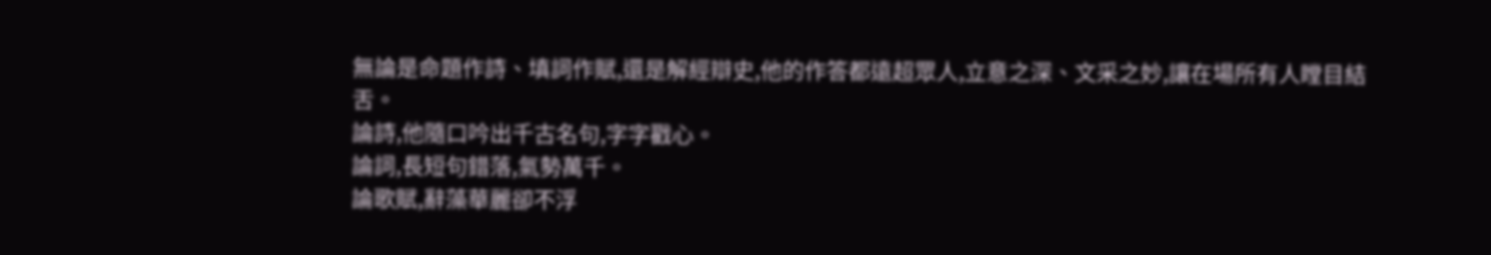無論是命題作詩、填詞作賦,還是解經辯史,他的作答都遠超眾人,立意之深、文采之妙,讓在場所有人瞠目結舌。
論詩,他隨口吟出千古名句,字字戳心。
論詞,長短句錯落,氣勢萬千。
論歌賦,辭藻華麗卻不浮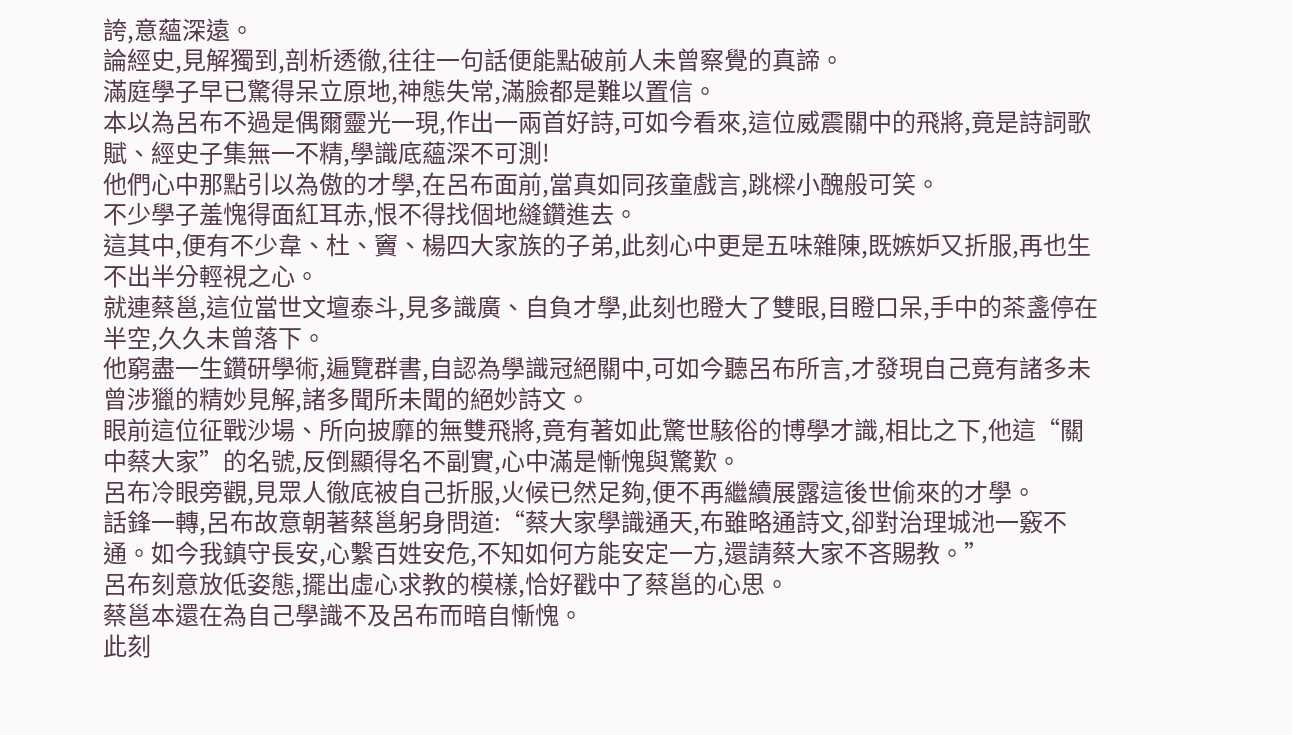誇,意蘊深遠。
論經史,見解獨到,剖析透徹,往往一句話便能點破前人未曾察覺的真諦。
滿庭學子早已驚得呆立原地,神態失常,滿臉都是難以置信。
本以為呂布不過是偶爾靈光一現,作出一兩首好詩,可如今看來,這位威震關中的飛將,竟是詩詞歌賦、經史子集無一不精,學識底蘊深不可測!
他們心中那點引以為傲的才學,在呂布面前,當真如同孩童戲言,跳樑小醜般可笑。
不少學子羞愧得面紅耳赤,恨不得找個地縫鑽進去。
這其中,便有不少韋、杜、竇、楊四大家族的子弟,此刻心中更是五味雜陳,既嫉妒又折服,再也生不出半分輕視之心。
就連蔡邕,這位當世文壇泰斗,見多識廣、自負才學,此刻也瞪大了雙眼,目瞪口呆,手中的茶盞停在半空,久久未曾落下。
他窮盡一生鑽研學術,遍覽群書,自認為學識冠絕關中,可如今聽呂布所言,才發現自己竟有諸多未曾涉獵的精妙見解,諸多聞所未聞的絕妙詩文。
眼前這位征戰沙場、所向披靡的無雙飛將,竟有著如此驚世駭俗的博學才識,相比之下,他這“關中蔡大家”的名號,反倒顯得名不副實,心中滿是慚愧與驚歎。
呂布冷眼旁觀,見眾人徹底被自己折服,火候已然足夠,便不再繼續展露這後世偷來的才學。
話鋒一轉,呂布故意朝著蔡邕躬身問道:“蔡大家學識通天,布雖略通詩文,卻對治理城池一竅不通。如今我鎮守長安,心繫百姓安危,不知如何方能安定一方,還請蔡大家不吝賜教。”
呂布刻意放低姿態,擺出虛心求教的模樣,恰好戳中了蔡邕的心思。
蔡邕本還在為自己學識不及呂布而暗自慚愧。
此刻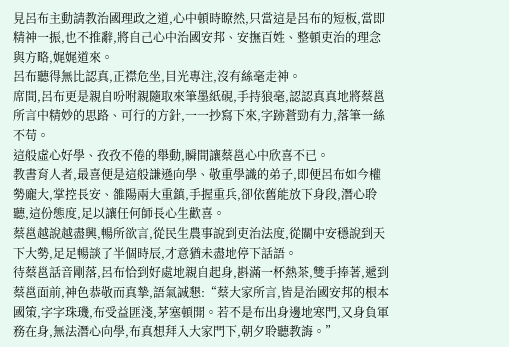見呂布主動請教治國理政之道,心中頓時瞭然,只當這是呂布的短板,當即精神一振,也不推辭,將自己心中治國安邦、安撫百姓、整頓吏治的理念與方略,娓娓道來。
呂布聽得無比認真,正襟危坐,目光專注,沒有絲毫走神。
席間,呂布更是親自吩咐親隨取來筆墨紙硯,手持狼毫,認認真真地將蔡邕所言中精妙的思路、可行的方針,一一抄寫下來,字跡蒼勁有力,落筆一絲不苟。
這般虛心好學、孜孜不倦的舉動,瞬間讓蔡邕心中欣喜不已。
教書育人者,最喜便是這般謙遜向學、敬重學識的弟子,即便呂布如今權勢龐大,掌控長安、雒陽兩大重鎮,手握重兵,卻依舊能放下身段,潛心聆聽,這份態度,足以讓任何師長心生歡喜。
蔡邕越說越盡興,暢所欲言,從民生農事說到吏治法度,從關中安穩說到天下大勢,足足暢談了半個時辰,才意猶未盡地停下話語。
待蔡邕話音剛落,呂布恰到好處地親自起身,斟滿一杯熱茶,雙手捧著,遞到蔡邕面前,神色恭敬而真摯,語氣誠懇:“蔡大家所言,皆是治國安邦的根本國策,字字珠璣,布受益匪淺,茅塞頓開。若不是布出身邊地寒門,又身負軍務在身,無法潛心向學,布真想拜入大家門下,朝夕聆聽教誨。”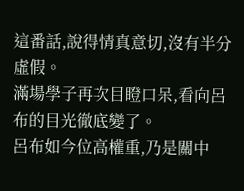這番話,說得情真意切,沒有半分虛假。
滿場學子再次目瞪口呆,看向呂布的目光徹底變了。
呂布如今位高權重,乃是關中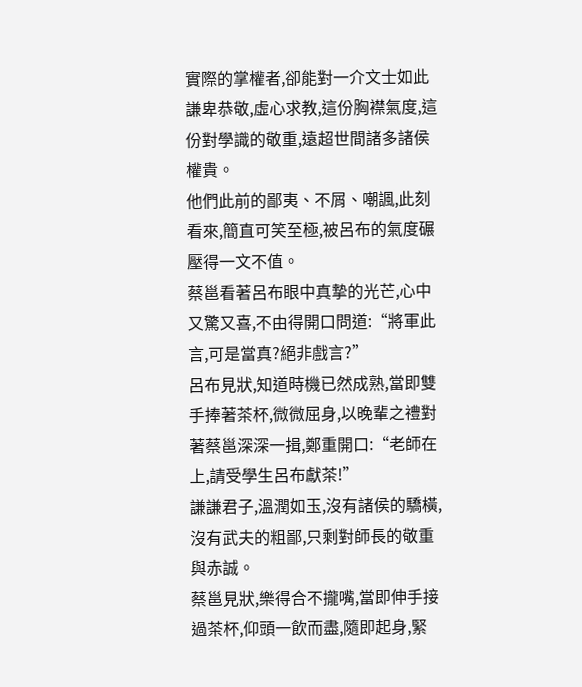實際的掌權者,卻能對一介文士如此謙卑恭敬,虛心求教,這份胸襟氣度,這份對學識的敬重,遠超世間諸多諸侯權貴。
他們此前的鄙夷、不屑、嘲諷,此刻看來,簡直可笑至極,被呂布的氣度碾壓得一文不值。
蔡邕看著呂布眼中真摯的光芒,心中又驚又喜,不由得開口問道:“將軍此言,可是當真?絕非戲言?”
呂布見狀,知道時機已然成熟,當即雙手捧著茶杯,微微屈身,以晚輩之禮對著蔡邕深深一揖,鄭重開口:“老師在上,請受學生呂布獻茶!”
謙謙君子,溫潤如玉,沒有諸侯的驕橫,沒有武夫的粗鄙,只剩對師長的敬重與赤誠。
蔡邕見狀,樂得合不攏嘴,當即伸手接過茶杯,仰頭一飲而盡,隨即起身,緊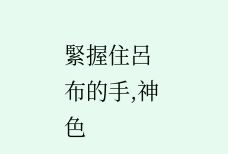緊握住呂布的手,神色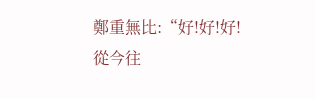鄭重無比:“好!好!好!從今往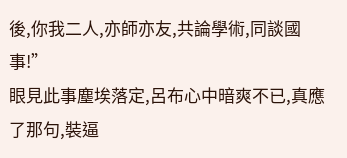後,你我二人,亦師亦友,共論學術,同談國事!”
眼見此事塵埃落定,呂布心中暗爽不已,真應了那句,裝逼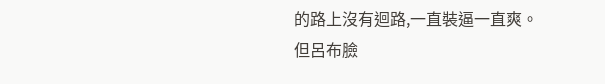的路上沒有迴路,一直裝逼一直爽。
但呂布臉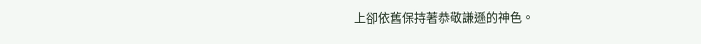上卻依舊保持著恭敬謙遜的神色。